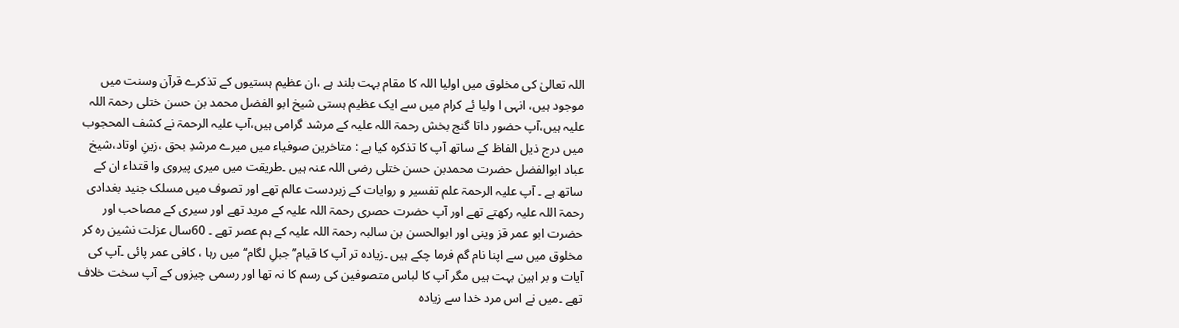اللہ تعالیٰ کی مخلوق میں اولیا اللہ کا مقام بہت بلند ہے ،ان عظیم ہستیوں کے تذکرے قرآن وسنت میں موجود ہیں، انہی ا ولیا ئے کرام میں سے ایک عظیم ہستی شیخ ابو الفضل محمد بن حسن ختلی رحمۃ اللہ علیہ ہیں،آپ حضور داتا گنج بخش رحمۃ اللہ علیہ کے مرشد گرامی ہیں،آپ علیہ الرحمۃ نے کشف المحجوب میں درج ذیل الفاظ کے ساتھ آپ کا تذکرہ کیا ہے : متاخرین صوفیاء میں میرے مرشدِ بحق ،زینِ اوتاد،شیخ عباد ابوالفضل حضرت محمدبن حسن ختلی رضی اللہ عنہ ہیں ۔طریقت میں میری پیروی وا قتداء ان کے ساتھ ہے ۔ آپ علیہ الرحمۃ علم تفسیر و روایات کے زبردست عالم تھے اور تصوف میں مسلک جنید بغدادی رحمۃ اللہ علیہ رکھتے تھے اور آپ حضرت حصری رحمۃ اللہ علیہ کے مرید تھے اور سیری کے مصاحب اور حضرت ابو عمر قز وینی اور ابوالحسن بن سالبہ رحمۃ اللہ علیہ کے ہم عصر تھے ۔ 60سال عزلت نشین رہ کر مخلوق میں سے اپنا نام گم فرما چکے ہیں ۔زیادہ تر آپ کا قیام’’جبلِ لگام‘‘میں رہا ، کافی عمر پائی ۔آپ کی آیات و بر اہین بہت ہیں مگر آپ کا لباس متصوفین کی رسم کا نہ تھا اور رسمی چیزوں کے آپ سخت خلاف تھے ۔میں نے اس مرد خدا سے زیادہ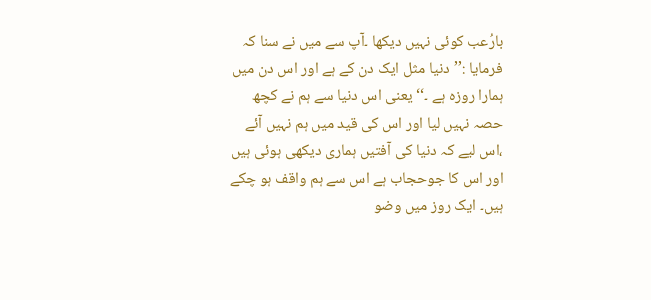بارُعب کوئی نہیں دیکھا ۔آپ سے میں نے سنا کہ فرمایا :’’دنیا مثل ایک دن کے ہے اور اس دن میں ہمارا روزہ ہے ۔‘‘ یعنی اس دنیا سے ہم نے کچھ حصہ نہیں لیا اور اس کی قید میں ہم نہیں آئے ،اس لیے کہ دنیا کی آفتیں ہماری دیکھی ہوئی ہیں اور اس کا جوحجاب ہے اس سے ہم واقف ہو چکے ہیں۔ ایک روز میں وضو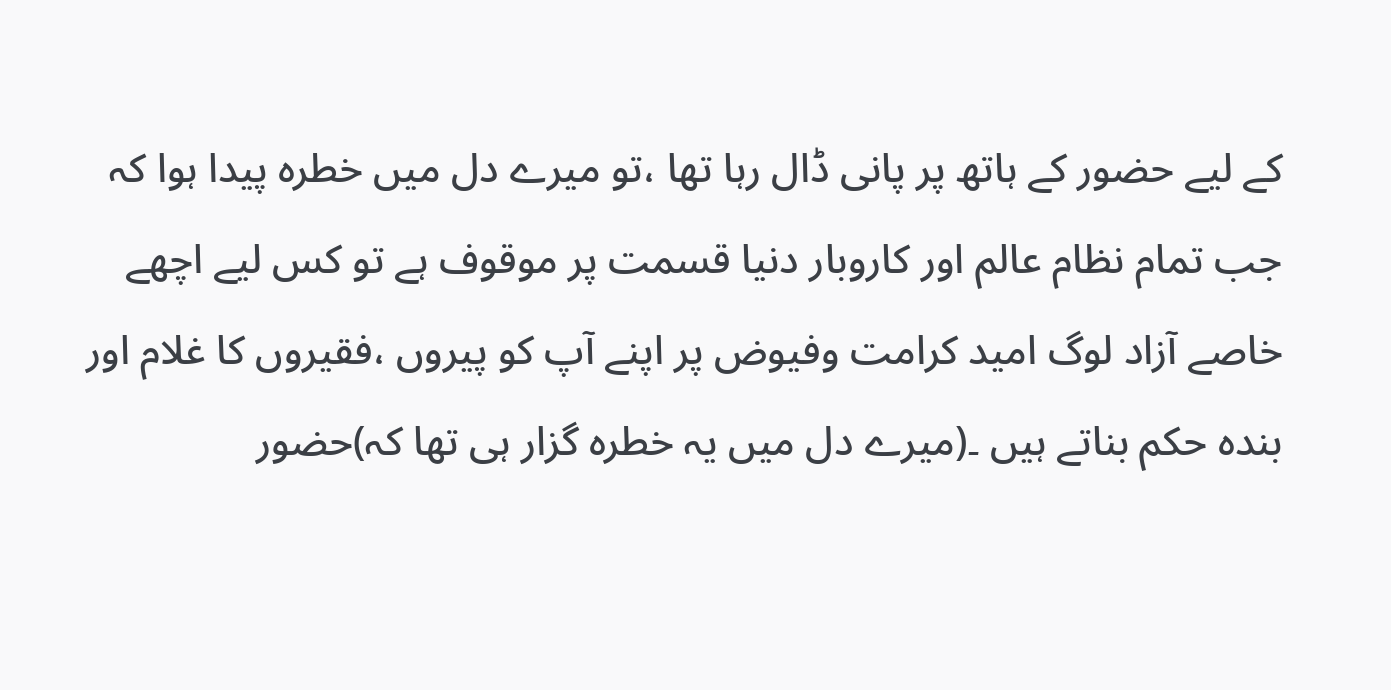کے لیے حضور کے ہاتھ پر پانی ڈال رہا تھا ،تو میرے دل میں خطرہ پیدا ہوا کہ جب تمام نظام عالم اور کاروبار دنیا قسمت پر موقوف ہے تو کس لیے اچھے خاصے آزاد لوگ امید کرامت وفیوض پر اپنے آپ کو پیروں ،فقیروں کا غلام اور بندہ حکم بناتے ہیں ۔(میرے دل میں یہ خطرہ گزار ہی تھا کہ)حضور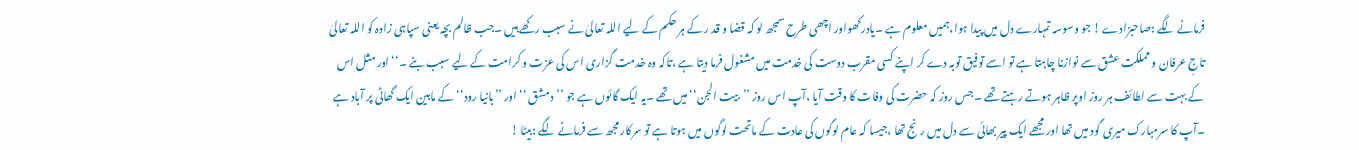فرمانے لگے :صاحبزادے ! جو وسوسہ تمہارے دل میں پیدا ہوا،ہمیں معلوم ہے ۔یادرکھواور اچھی طرح سمجھ لو کہ قضا و قد ر کے ہر حکم کے لیے اللہ تعالیٰ نے سبب رکھے ہیں ۔جب ظالم بچہ یعنی سپاہی زادہ کو اللہ تعالیٰ تاجِ عرفان و مملکت عشق سے نوازنا چاہتا ہے تو اسے توفیق توبہ دے کر اپنے کسی مقرب دوست کی خدمت میں مشغول فرما دیتا ہے ،تاکہ وہ خدمت گزاری اس کی عزت و کرامت کے لیے سبب بنے ۔‘‘اور مثل اس کے بہت سے لطائف ہر روز اوپر ظاہر ہوتے رہتے تھے ۔ جس روز کہ حضرت کی وفات کا وقت آیا ،آپ اس روز ’’بیت الجن‘‘میں تھے ۔یہ ایک گائوں ہے جو ’’دمشق ‘‘اور ’’بانیا رود‘‘ کے مابین ایک گھاٹی پر آباد ہے ۔آپ کا سرمبارک میری گود میں تھا اور مجھے ایک پیر بھائی سے دل میں رنج تھا ،جیسا کہ عام لوگوں کی عادت کے ماتحت لوگوں میں ہوتا ہے تو سرکار مجھ سے فرمانے لگے :بیٹا !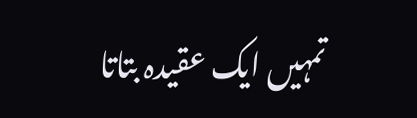تمہیں ایک عقیدہ بتاتا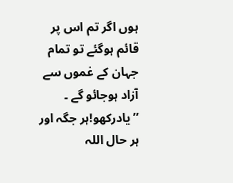ہوں اگر تم اس پر قائم ہوگئے تو تمام جہان کے غموں سے آزاد ہوجائو گے ۔ ’’یادرکھو!ہر جگہ اور ہر حال اللہ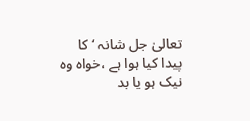تعالیٰ جل شانہ ‘ کا پیدا کیا ہوا ہے ،خواہ وہ نیک ہو یا بد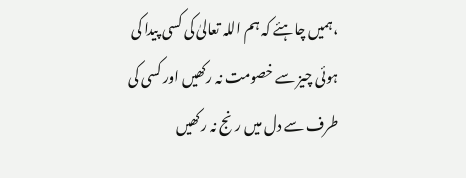،ہمیں چاہئے کہ ہم اللہ تعالیٰ کی کسی پیدا کی ہوئی چیز سے خصومت نہ رکھیں اور کسی کی طرف سے دل میں رنج نہ رکھیں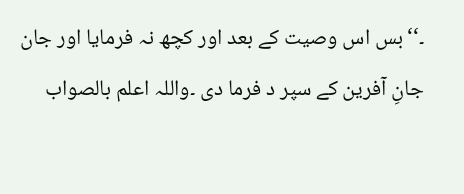۔‘‘بس اس وصیت کے بعد اور کچھ نہ فرمایا اور جان جانِ آفرین کے سپر د فرما دی ۔واللہ اعلم بالصواب